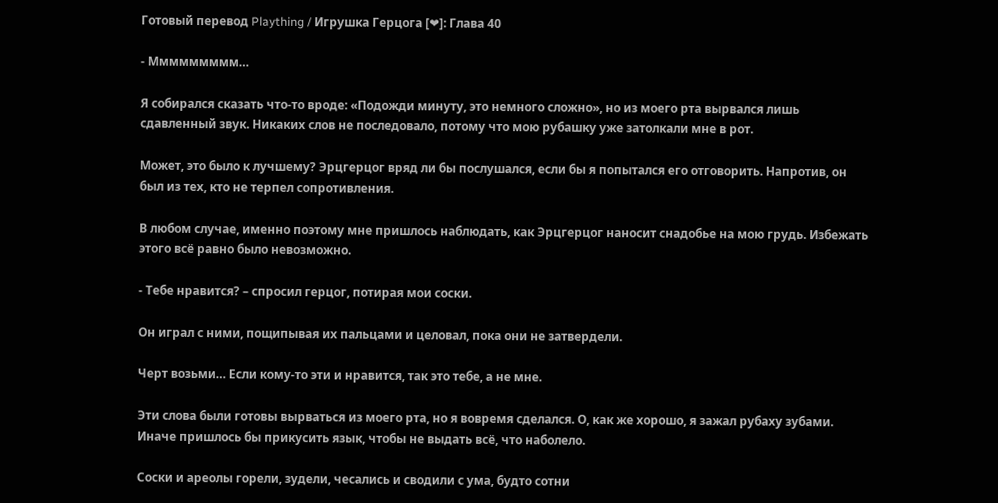Готовый перевод Plaything / Игрушка Герцога [❤]: Глава 40

- Ммммммммм…

Я собирался сказать что-то вроде: «Подожди минуту, это немного сложно», но из моего рта вырвался лишь сдавленный звук. Никаких слов не последовало, потому что мою рубашку уже затолкали мне в рот.

Может, это было к лучшему? Эрцгерцог вряд ли бы послушался, если бы я попытался его отговорить. Напротив, он был из тех, кто не терпел сопротивления.

В любом случае, именно поэтому мне пришлось наблюдать, как Эрцгерцог наносит снадобье на мою грудь. Избежать этого всё равно было невозможно.

- Тебе нравится? – спросил герцог, потирая мои соски.

Он играл с ними, пощипывая их пальцами и целовал, пока они не затвердели.

Черт возьми… Если кому-то эти и нравится, так это тебе, а не мне.

Эти слова были готовы вырваться из моего рта, но я вовремя сделался. О, как же хорошо, я зажал рубаху зубами. Иначе пришлось бы прикусить язык, чтобы не выдать всё, что наболело.

Соски и ареолы горели, зудели, чесались и сводили с ума, будто сотни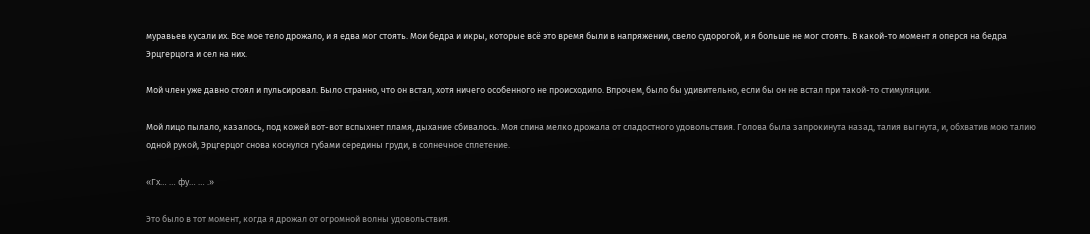муравьев кусали их. Все мое тело дрожало, и я едва мог стоять. Мои бедра и икры, которые всё это время были в напряжении, свело судорогой, и я больше не мог стоять. В какой-то момент я оперся на бедра Эрцгерцога и сел на них.

Мой член уже давно стоял и пульсировал. Было странно, что он встал, хотя ничего особенного не происходило. Впрочем, было бы удивительно, если бы он не встал при такой-то стимуляции.

Мой лицо пылало, казалось, под кожей вот-вот вспыхнет пламя, дыхание сбивалось. Моя спина мелко дрожала от сладостного удовольствия. Голова была запрокинута назад, талия выгнута, и, обхватив мою талию одной рукой, Эрцгерцог снова коснулся губами середины груди, в солнечное сплетение.

«Гх… … фу… … .»

Это было в тот момент, когда я дрожал от огромной волны удовольствия.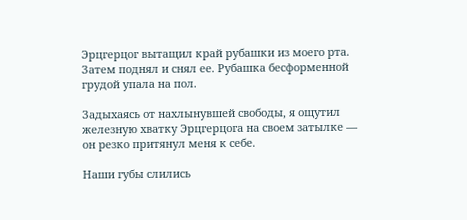Эрцгерцог вытащил край рубашки из моего рта. Затем поднял и снял ее. Рубашка бесформенной грудой упала на пол.

Задыхаясь от нахлынувшей свободы, я ощутил железную хватку Эрцгерцога на своем затылке — он резко притянул меня к себе.

Наши губы слились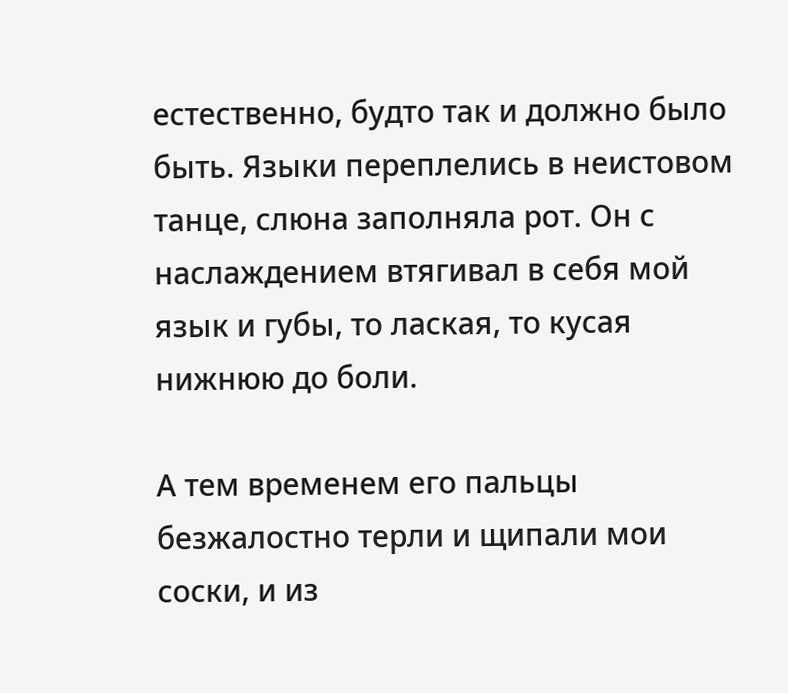естественно, будто так и должно было быть. Языки переплелись в неистовом танце, слюна заполняла рот. Он с наслаждением втягивал в себя мой язык и губы, то лаская, то кусая нижнюю до боли.

А тем временем его пальцы безжалостно терли и щипали мои соски, и из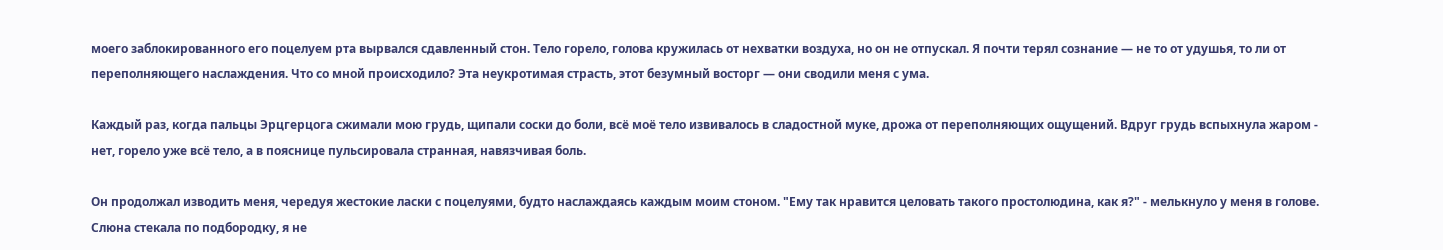моего заблокированного его поцелуем рта вырвался сдавленный стон. Тело горело, голова кружилась от нехватки воздуха, но он не отпускал. Я почти терял сознание — не то от удушья, то ли от переполняющего наслаждения. Что со мной происходило? Эта неукротимая страсть, этот безумный восторг — они сводили меня с ума.

Каждый раз, когда пальцы Эрцгерцога сжимали мою грудь, щипали соски до боли, всё моё тело извивалось в сладостной муке, дрожа от переполняющих ощущений. Вдруг грудь вспыхнула жаром - нет, горело уже всё тело, а в пояснице пульсировала странная, навязчивая боль.

Он продолжал изводить меня, чередуя жестокие ласки с поцелуями, будто наслаждаясь каждым моим стоном. "Ему так нравится целовать такого простолюдина, как я?" - мелькнуло у меня в голове. Слюна стекала по подбородку, я не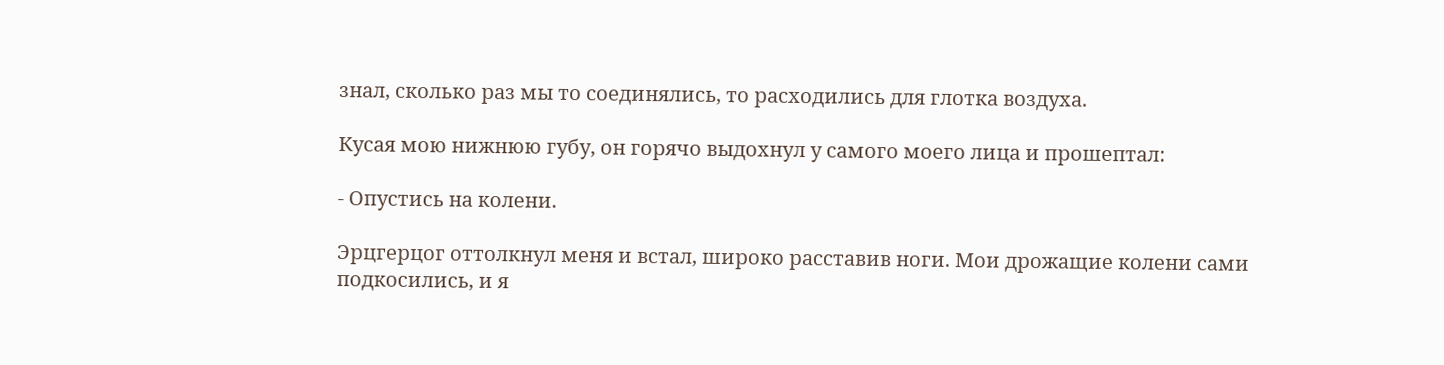знал, сколько раз мы то соединялись, то расходились для глотка воздуха.

Кусая мою нижнюю губу, он горячо выдохнул у самого моего лица и прошептал:

- Опустись на колени.

Эрцгерцог оттолкнул меня и встал, широко расставив ноги. Мои дрожащие колени сами подкосились, и я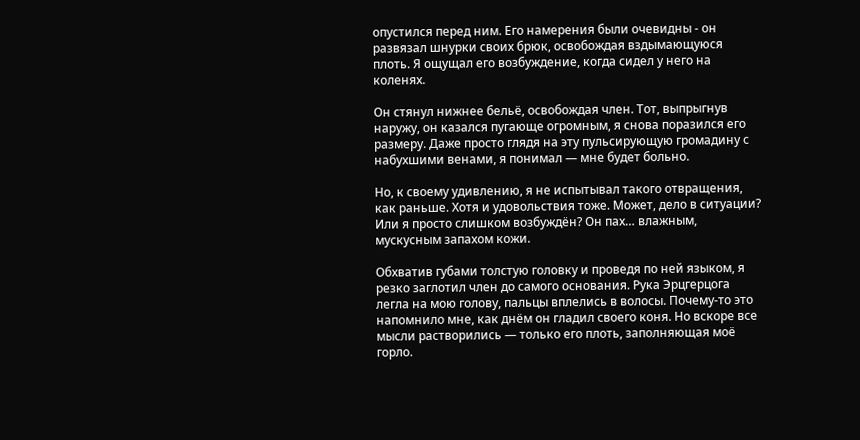опустился перед ним. Его намерения были очевидны - он развязал шнурки своих брюк, освобождая вздымающуюся плоть. Я ощущал его возбуждение, когда сидел у него на коленях.

Он стянул нижнее бельё, освобождая член. Тот, выпрыгнув наружу, он казался пугающе огромным, я снова поразился его размеру. Даже просто глядя на эту пульсирующую громадину с набухшими венами, я понимал — мне будет больно.

Но, к своему удивлению, я не испытывал такого отвращения, как раньше. Хотя и удовольствия тоже. Может, дело в ситуации? Или я просто слишком возбуждён? Он пах… влажным, мускусным запахом кожи.

Обхватив губами толстую головку и проведя по ней языком, я резко заглотил член до самого основания. Рука Эрцгерцога легла на мою голову, пальцы вплелись в волосы. Почему-то это напомнило мне, как днём он гладил своего коня. Но вскоре все мысли растворились — только его плоть, заполняющая моё горло.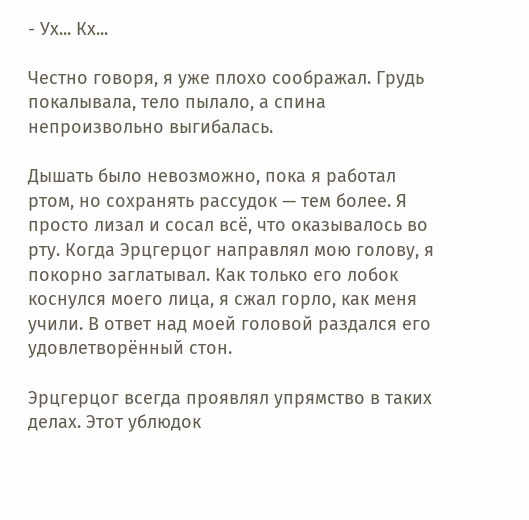- Ух... Кх...

Честно говоря, я уже плохо соображал. Грудь покалывала, тело пылало, а спина непроизвольно выгибалась.

Дышать было невозможно, пока я работал ртом, но сохранять рассудок — тем более. Я просто лизал и сосал всё, что оказывалось во рту. Когда Эрцгерцог направлял мою голову, я покорно заглатывал. Как только его лобок коснулся моего лица, я сжал горло, как меня учили. В ответ над моей головой раздался его удовлетворённый стон.

Эрцгерцог всегда проявлял упрямство в таких делах. Этот ублюдок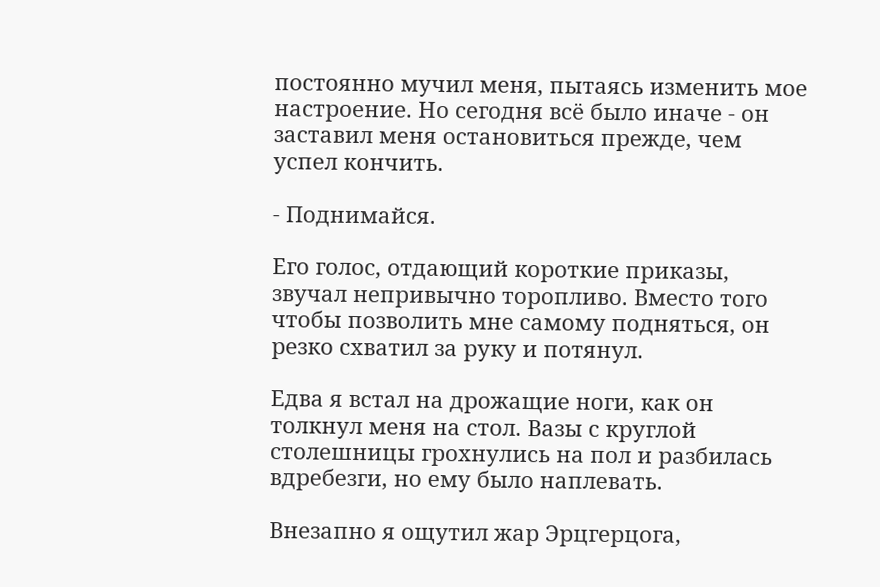постоянно мучил меня, пытаясь изменить мое настроение. Но сегодня всё было иначе - он заставил меня остановиться прежде, чем успел кончить.

- Поднимайся.

Его голос, отдающий короткие приказы, звучал непривычно торопливо. Вместо того чтобы позволить мне самому подняться, он резко схватил за руку и потянул.

Едва я встал на дрожащие ноги, как он толкнул меня на стол. Вазы с круглой столешницы грохнулись на пол и разбилась вдребезги, но ему было наплевать.

Внезапно я ощутил жар Эрцгерцога,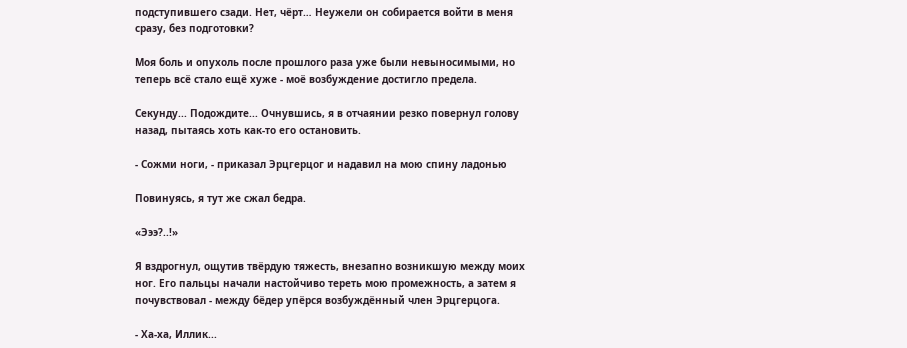подступившего сзади. Нет, чёрт… Неужели он собирается войти в меня сразу, без подготовки?

Моя боль и опухоль после прошлого раза уже были невыносимыми, но теперь всё стало ещё хуже - моё возбуждение достигло предела.

Секунду... Подождите... Очнувшись, я в отчаянии резко повернул голову назад, пытаясь хоть как-то его остановить.

- Сожми ноги, - приказал Эрцгерцог и надавил на мою спину ладонью

Повинуясь, я тут же сжал бедра.

«Эээ?..!»

Я вздрогнул, ощутив твёрдую тяжесть, внезапно возникшую между моих ног. Его пальцы начали настойчиво тереть мою промежность, а затем я почувствовал - между бёдер упёрся возбуждённый член Эрцгерцога.

- Ха-ха, Иллик...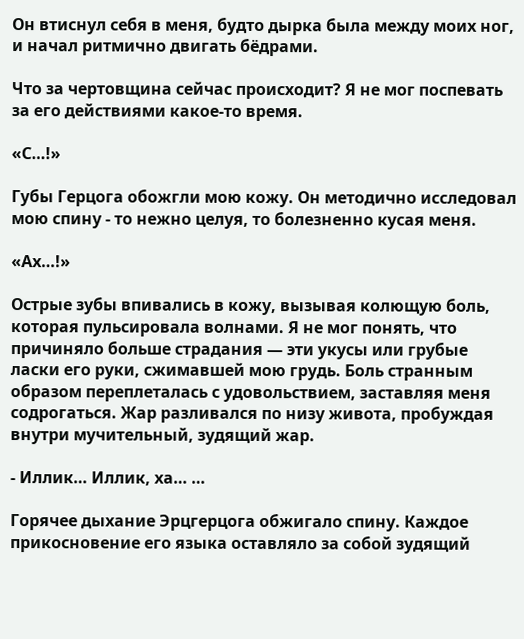Он втиснул себя в меня, будто дырка была между моих ног, и начал ритмично двигать бёдрами.

Что за чертовщина сейчас происходит? Я не мог поспевать за его действиями какое-то время.

«С…!»

Губы Герцога обожгли мою кожу. Он методично исследовал мою спину - то нежно целуя, то болезненно кусая меня.

«Ах…!»

Острые зубы впивались в кожу, вызывая колющую боль, которая пульсировала волнами. Я не мог понять, что причиняло больше страдания — эти укусы или грубые ласки его руки, сжимавшей мою грудь. Боль странным образом переплеталась с удовольствием, заставляя меня содрогаться. Жар разливался по низу живота, пробуждая внутри мучительный, зудящий жар.

- Иллик… Иллик, ха… …

Горячее дыхание Эрцгерцога обжигало спину. Каждое прикосновение его языка оставляло за собой зудящий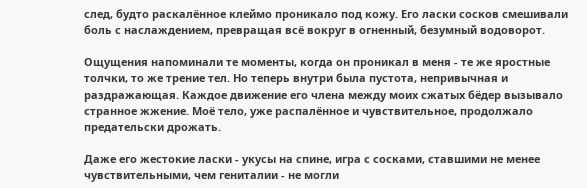след, будто раскалённое клеймо проникало под кожу. Его ласки сосков смешивали боль с наслаждением, превращая всё вокруг в огненный, безумный водоворот.

Ощущения напоминали те моменты, когда он проникал в меня - те же яростные толчки, то же трение тел. Но теперь внутри была пустота, непривычная и раздражающая. Каждое движение его члена между моих сжатых бёдер вызывало странное жжение. Моё тело, уже распалённое и чувствительное, продолжало предательски дрожать.

Даже его жестокие ласки - укусы на спине, игра с сосками, ставшими не менее чувствительными, чем гениталии - не могли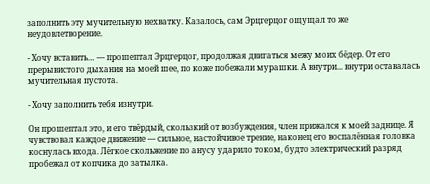заполнить эту мучительную нехватку. Казалось, сам Эрцгерцог ощущал то же неудовлетворение.

- Хочу вставить… — прошептал Эрцгерцог, продолжая двигаться межу моих бёдер. От его прерывистого дыхания на моей шее, по коже побежали мурашки. А внутри... внутри оставалась мучительная пустота.

- Хочу заполнить тебя изнутри.

Он прошептал это, и его твёрдый, скользкий от возбуждения, член прижался к моей заднице. Я чувствовал каждое движение — сильное, настойчивое трение, наконец его воспалённая головка коснулась входа. Лёгкое скольжение по анусу ударило током, будто электрический разряд пробежал от копчика до затылка.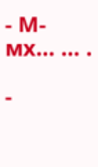- М-мх… … .

-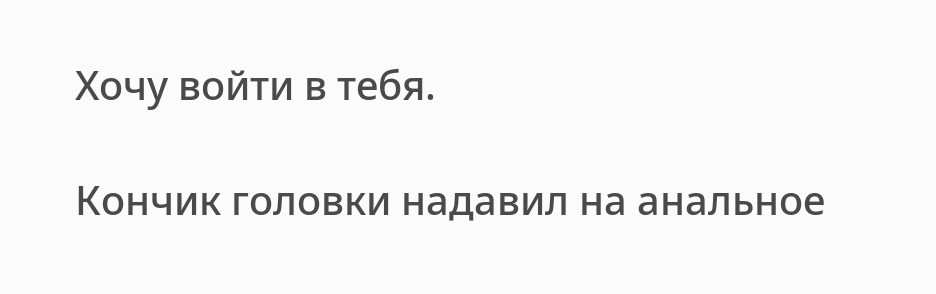Хочу войти в тебя.

Кончик головки надавил на анальное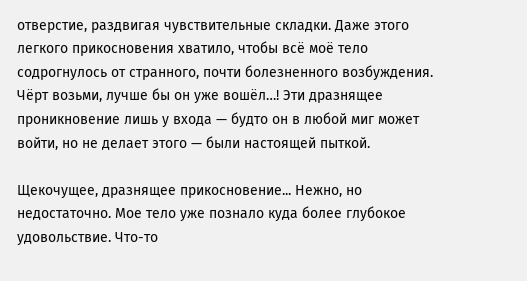отверстие, раздвигая чувствительные складки. Даже этого легкого прикосновения хватило, чтобы всё моё тело содрогнулось от странного, почти болезненного возбуждения. Чёрт возьми, лучше бы он уже вошёл…! Эти дразнящее проникновение лишь у входа — будто он в любой миг может войти, но не делает этого — были настоящей пыткой.

Щекочущее, дразнящее прикосновение... Нежно, но недостаточно. Мое тело уже позналo куда более глубокое удовольствие. Что-то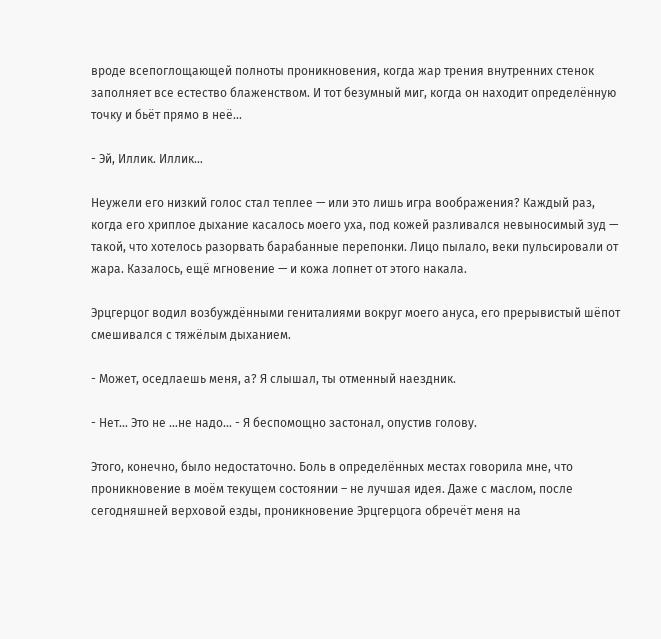вроде всепоглощающей полноты проникновения, когда жар трения внутренних стенок заполняет все естество блаженством. И тот безумный миг, когда он находит определённую точку и бьёт прямо в неё...

- Эй, Иллик. Иллик…

Неужели его низкий голос стал теплее — или это лишь игра воображения? Каждый раз, когда его хриплое дыхание касалось моего уха, под кожей разливался невыносимый зуд — такой, что хотелось разорвать барабанные перепонки. Лицо пылало, веки пульсировали от жара. Казалось, ещё мгновение — и кожа лопнет от этого накала.

Эрцгерцог водил возбуждёнными гениталиями вокруг моего ануса, его прерывистый шёпот смешивался с тяжёлым дыханием.

- Может, оседлаешь меня, а? Я слышал, ты отменный наездник.

- Нет… Это не …не надо… - Я беспомощно застонал, опустив голову.

Этого, конечно, было недостаточно. Боль в определённых местах говорила мне, что проникновение в моём текущем состоянии – не лучшая идея. Даже с маслом, после сегодняшней верховой езды, проникновение Эрцгерцога обречёт меня на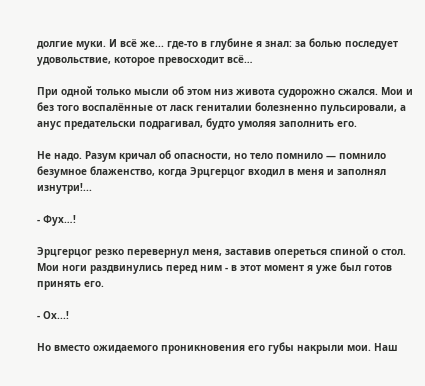долгие муки. И всё же... где-то в глубине я знал: за болью последует удовольствие, которое превосходит всё…

При одной только мысли об этом низ живота судорожно сжался. Мои и без того воспалённые от ласк гениталии болезненно пульсировали, а анус предательски подрагивал, будто умоляя заполнить его.

Не надо. Разум кричал об опасности, но тело помнило — помнило безумное блаженство, когда Эрцгерцог входил в меня и заполнял изнутри!...

- Фух…!

Эрцгерцог резко перевернул меня, заставив опереться спиной о стол. Мои ноги раздвинулись перед ним - в этот момент я уже был готов принять его.

- Ох...!

Но вместо ожидаемого проникновения его губы накрыли мои. Наш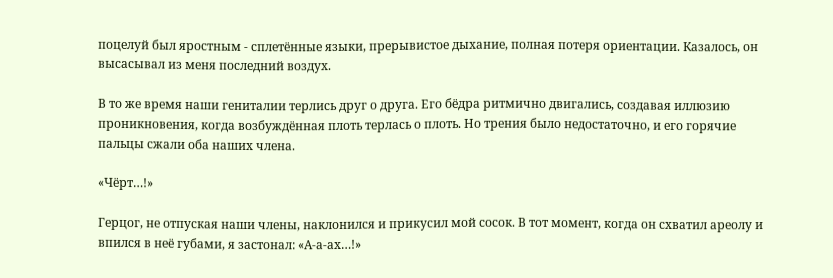поцелуй был яростным - сплетённые языки, прерывистое дыхание, полная потеря ориентации. Казалось, он высасывал из меня последний воздух.

В то же время наши гениталии терлись друг о друга. Его бёдра ритмично двигались, создавая иллюзию проникновения, когда возбуждённая плоть терлась о плоть. Но трения было недостаточно, и его горячие пальцы сжали оба наших члена.

«Чёрт…!»

Герцог, не отпуская наши члены, наклонился и прикусил мой сосок. В тот момент, когда он схватил ареолу и впился в неё губами, я застонал: «А-а-ах…!»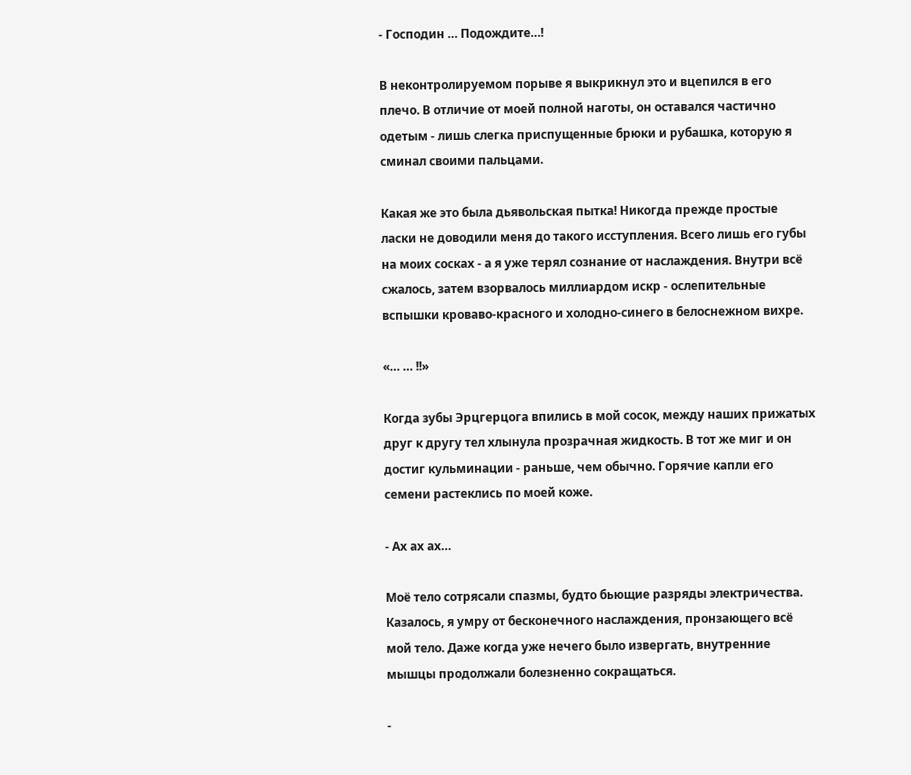- Господин … Подождите…!

В неконтролируемом порыве я выкрикнул это и вцепился в его плечо. В отличие от моей полной наготы, он оставался частично одетым - лишь слегка приспущенные брюки и рубашка, которую я сминал своими пальцами.

Какая же это была дьявольская пытка! Никогда прежде простые ласки не доводили меня до такого исступления. Всего лишь его губы на моих сосках - а я уже терял сознание от наслаждения. Внутри всё сжалось, затем взорвалось миллиардом искр - ослепительные вспышки кроваво-красного и холодно-синего в белоснежном вихре.

«… … !!»

Когда зубы Эрцгерцога впились в мой сосок, между наших прижатых друг к другу тел хлынула прозрачная жидкость. В тот же миг и он достиг кульминации - раньше, чем обычно. Горячие капли его семени растеклись по моей коже.

- Ах ах ах…

Моё тело сотрясали спазмы, будто бьющие разряды электричества. Казалось, я умру от бесконечного наслаждения, пронзающего всё мой тело. Даже когда уже нечего было извергать, внутренние мышцы продолжали болезненно сокращаться.

-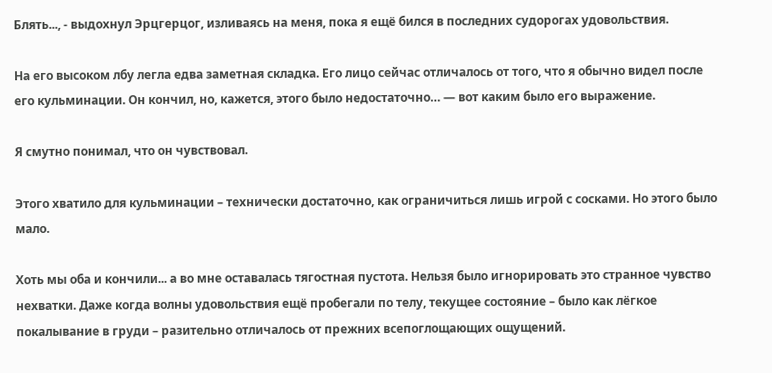Блять..., - выдохнул Эрцгерцог, изливаясь на меня, пока я ещё бился в последних судорогах удовольствия.

На его высоком лбу легла едва заметная складка. Его лицо сейчас отличалось от того, что я обычно видел после его кульминации. Он кончил, но, кажется, этого было недостаточно… — вот каким было его выражение.

Я смутно понимал, что он чувствовал.

Этого хватило для кульминации – технически достаточно, как ограничиться лишь игрой с сосками. Но этого было мало.

Хоть мы оба и кончили... а во мне оставалась тягостная пустота. Нельзя было игнорировать это странное чувство нехватки. Даже когда волны удовольствия ещё пробегали по телу, текущее состояние – было как лёгкое покалывание в груди – разительно отличалось от прежних всепоглощающих ощущений.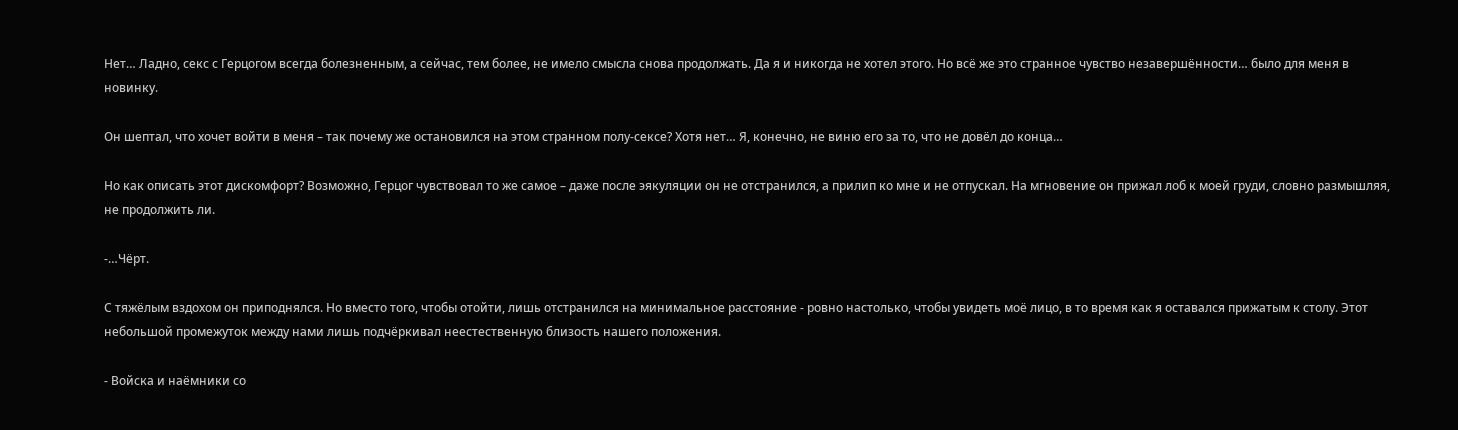Нет… Ладно, секс с Герцогом всегда болезненным, а сейчас, тем более, не имело смысла снова продолжать. Да я и никогда не хотел этого. Но всё же это странное чувство незавершённости… было для меня в новинку.

Он шептал, что хочет войти в меня – так почему же остановился на этом странном полу-сексе? Хотя нет… Я, конечно, не виню его за то, что не довёл до конца…

Но как описать этот дискомфорт? Возможно, Герцог чувствовал то же самое – даже после эякуляции он не отстранился, а прилип ко мне и не отпускал. На мгновение он прижал лоб к моей груди, словно размышляя, не продолжить ли.

-…Чёрт.

С тяжёлым вздохом он приподнялся. Но вместо того, чтобы отойти, лишь отстранился на минимальное расстояние - ровно настолько, чтобы увидеть моё лицо, в то время как я оставался прижатым к столу. Этот небольшой промежуток между нами лишь подчёркивал неестественную близость нашего положения.

- Войска и наёмники со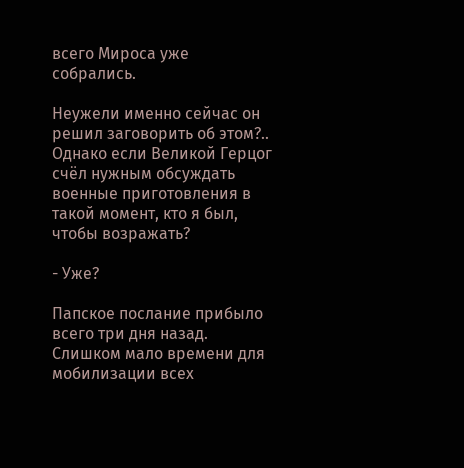всего Мироса уже собрались.

Неужели именно сейчас он решил заговорить об этом?.. Однако если Великой Герцог счёл нужным обсуждать военные приготовления в такой момент, кто я был, чтобы возражать?

- Уже?

Папское послание прибыло всего три дня назад. Слишком мало времени для мобилизации всех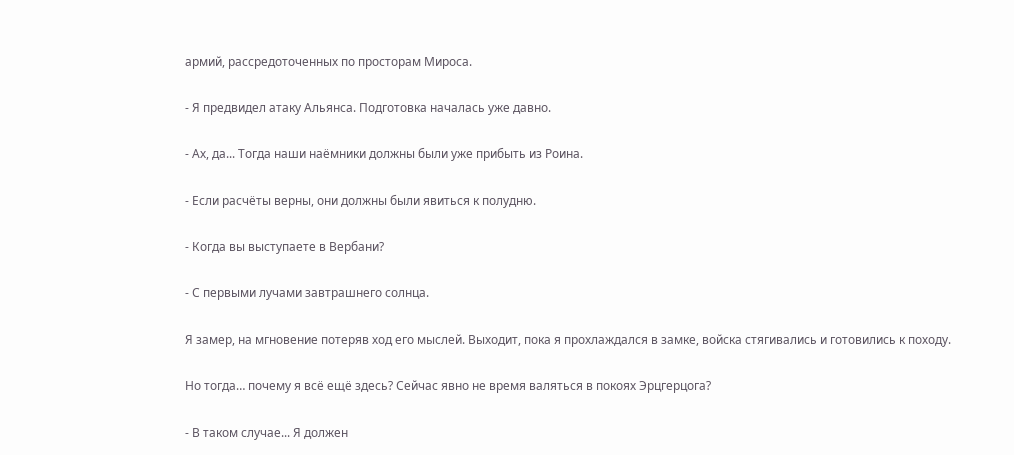армий, рассредоточенных по просторам Мироса.

- Я предвидел атаку Альянса. Подготовка началась уже давно.

- Ах, да... Тогда наши наёмники должны были уже прибыть из Роина.

- Если расчёты верны, они должны были явиться к полудню.

- Когда вы выступаете в Вербани?

- С первыми лучами завтрашнего солнца.

Я замер, на мгновение потеряв ход его мыслей. Выходит, пока я прохлаждался в замке, войска стягивались и готовились к походу.

Но тогда… почему я всё ещё здесь? Сейчас явно не время валяться в покоях Эрцгерцога?

- В таком случае... Я должен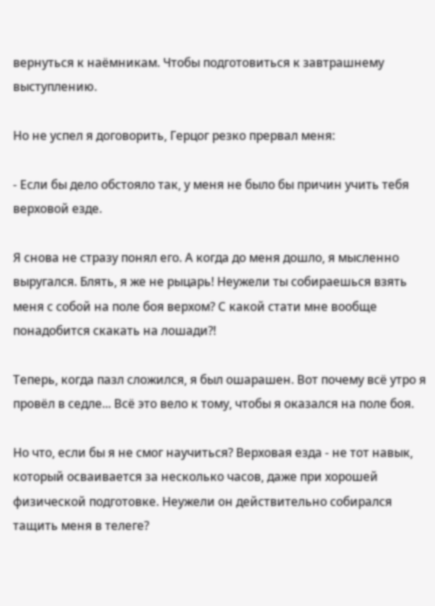вернуться к наёмникам. Чтобы подготовиться к завтрашнему выступлению.

Но не успел я договорить, Герцог резко прервал меня:

- Если бы дело обстояло так, у меня не было бы причин учить тебя верховой езде.

Я снова не стразу понял его. А когда до меня дошло, я мысленно выругался. Блять, я же не рыцарь! Неужели ты собираешься взять меня с собой на поле боя верхом? С какой стати мне вообще понадобится скакать на лошади?!

Теперь, когда пазл сложился, я был ошарашен. Вот почему всё утро я провёл в седле... Всё это вело к тому, чтобы я оказался на поле боя.

Но что, если бы я не смог научиться? Верховая езда - не тот навык, который осваивается за несколько часов, даже при хорошей физической подготовке. Неужели он действительно собирался тащить меня в телеге?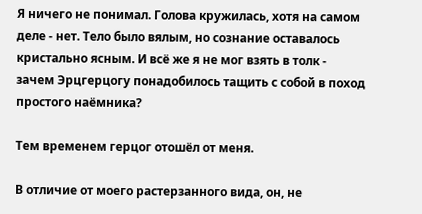Я ничего не понимал. Голова кружилась, хотя на самом деле - нет. Тело было вялым, но сознание оставалось кристально ясным. И всё же я не мог взять в толк - зачем Эрцгерцогу понадобилось тащить с собой в поход простого наёмника?

Тем временем герцог отошёл от меня.

В отличие от моего растерзанного вида, он, не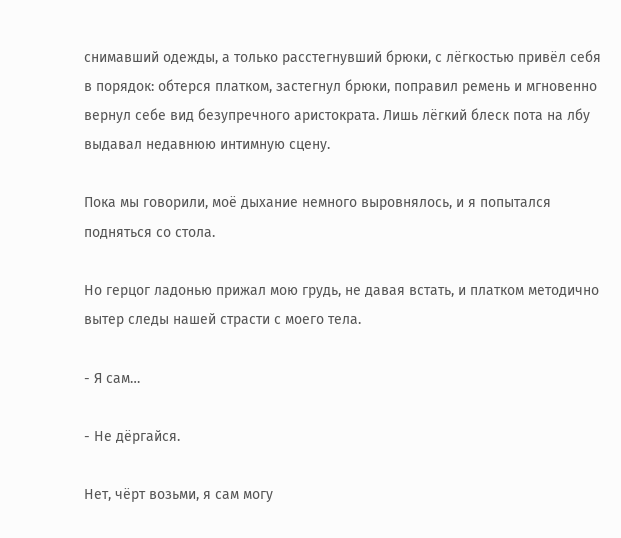снимавший одежды, а только расстегнувший брюки, с лёгкостью привёл себя в порядок: обтерся платком, застегнул брюки, поправил ремень и мгновенно вернул себе вид безупречного аристократа. Лишь лёгкий блеск пота на лбу выдавал недавнюю интимную сцену.

Пока мы говорили, моё дыхание немного выровнялось, и я попытался подняться со стола.

Но герцог ладонью прижал мою грудь, не давая встать, и платком методично вытер следы нашей страсти с моего тела.

- Я сам…

- Не дёргайся.

Нет, чёрт возьми, я сам могу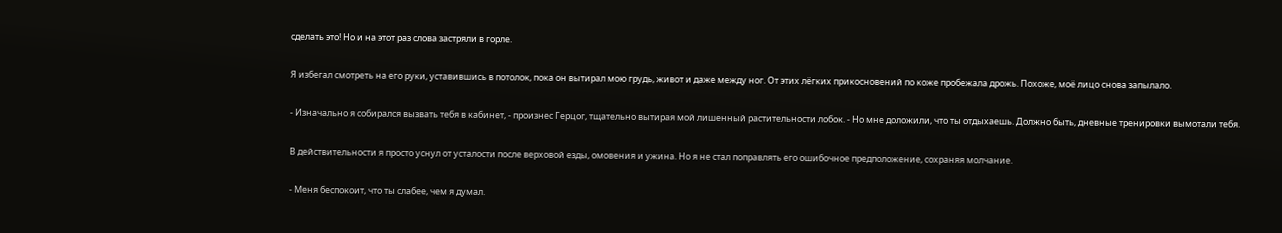сделать это! Но и на этот раз слова застряли в горле.

Я избегал смотреть на его руки, уставившись в потолок, пока он вытирал мою грудь, живот и даже между ног. От этих лёгких прикосновений по коже пробежала дрожь. Похоже, моё лицо снова запылало.

- Изначально я собирался вызвать тебя в кабинет, - произнес Герцог, тщательно вытирая мой лишенный растительности лобок. - Но мне доложили, что ты отдыхаешь. Должно быть, дневные тренировки вымотали тебя.

В действительности я просто уснул от усталости после верховой езды, омовения и ужина. Но я не стал поправлять его ошибочное предположение, сохраняя молчание.

- Меня беспокоит, что ты слабее, чем я думал.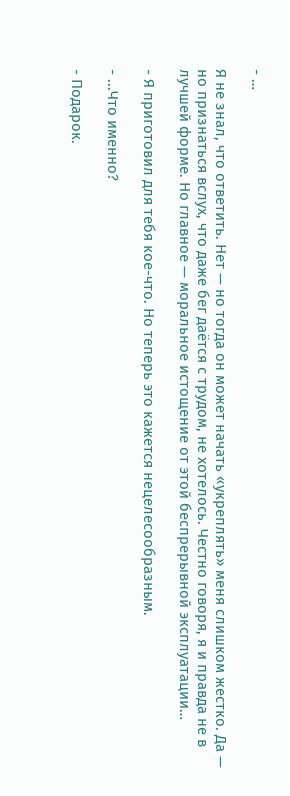- …

Я не знал, что ответить. Нет — но тогда он может начать «укреплять» меня слишком жестко. Да — но признаться вслух, что даже бег даётся с трудом, не хотелось. Честно говоря, я и правда не в лучшей форме. Но главное — моральное истощение от этой беспрерывной эксплуатации…

- Я приготовил для тебя кое-что. Но теперь это кажется нецелесообразным.

- ...Что именно?

- Подарок.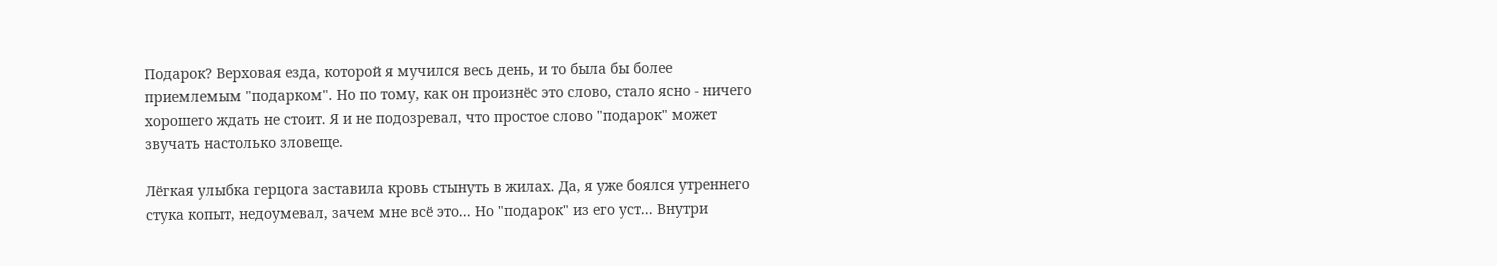Подарок? Верховая езда, которой я мучился весь день, и то была бы более приемлемым "подарком". Но по тому, как он произнёс это слово, стало ясно - ничего хорошего ждать не стоит. Я и не подозревал, что простое слово "подарок" может звучать настолько зловеще.

Лёгкая улыбка герцога заставила кровь стынуть в жилах. Да, я уже боялся утреннего стука копыт, недоумевал, зачем мне всё это... Но "подарок" из его уст... Внутри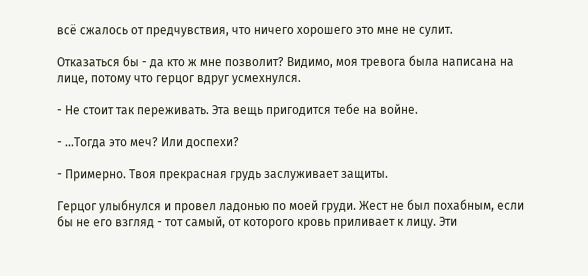всё сжалось от предчувствия, что ничего хорошего это мне не сулит.

Отказаться бы - да кто ж мне позволит? Видимо, моя тревога была написана на лице, потому что герцог вдруг усмехнулся.

- Не стоит так переживать. Эта вещь пригодится тебе на войне.

- ...Тогда это меч? Или доспехи?

- Примерно. Твоя прекрасная грудь заслуживает защиты.

Герцог улыбнулся и провел ладонью по моей груди. Жест не был похабным, если бы не его взгляд - тот самый, от которого кровь приливает к лицу. Эти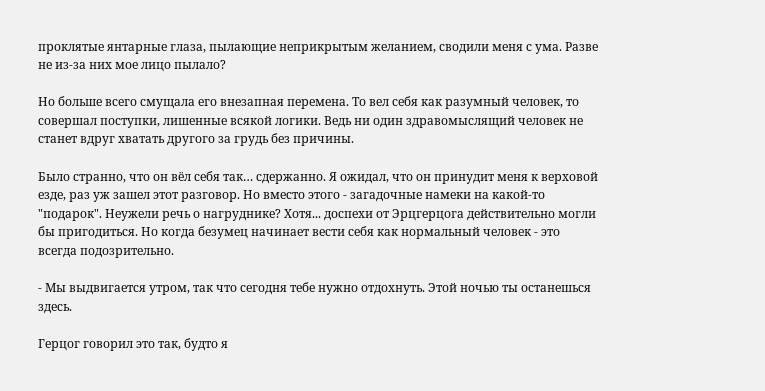проклятые янтарные глаза, пылающие неприкрытым желанием, сводили меня с ума. Разве не из-за них мое лицо пылало?

Но больше всего смущала его внезапная перемена. То вел себя как разумный человек, то совершал поступки, лишенные всякой логики. Ведь ни один здравомыслящий человек не станет вдруг хватать другого за грудь без причины.

Было странно, что он вёл себя так… сдержанно. Я ожидал, что он принудит меня к верховой езде, раз уж зашел этот разговор. Но вместо этого - загадочные намеки на какой-то "подарок". Неужели речь о нагруднике? Хотя... доспехи от Эрцгерцога действительно могли бы пригодиться. Но когда безумец начинает вести себя как нормальный человек - это всегда подозрительно.

- Мы выдвигается утром, так что сегодня тебе нужно отдохнуть. Этой ночью ты останешься здесь.

Герцог говорил это так, будто я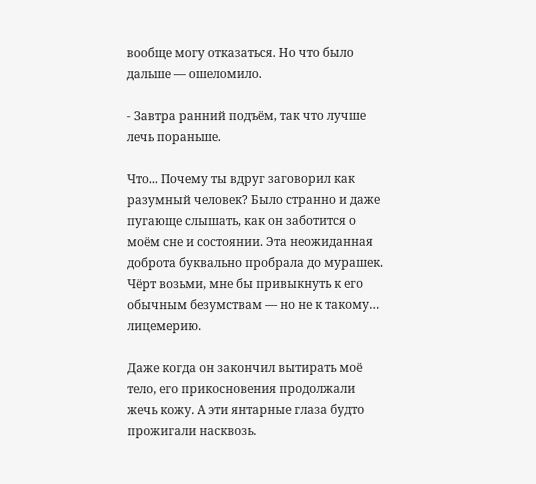вообще могу отказаться. Но что было дальше — ошеломило.

- Завтра ранний подъём, так что лучше лечь пораньше.

Что... Почему ты вдруг заговорил как разумный человек? Было странно и даже пугающе слышать, как он заботится о моём сне и состоянии. Эта неожиданная доброта буквально пробрала до мурашек. Чёрт возьми, мне бы привыкнуть к его обычным безумствам — но не к такому… лицемерию.

Даже когда он закончил вытирать моё тело, его прикосновения продолжали жечь кожу. А эти янтарные глаза будто прожигали насквозь.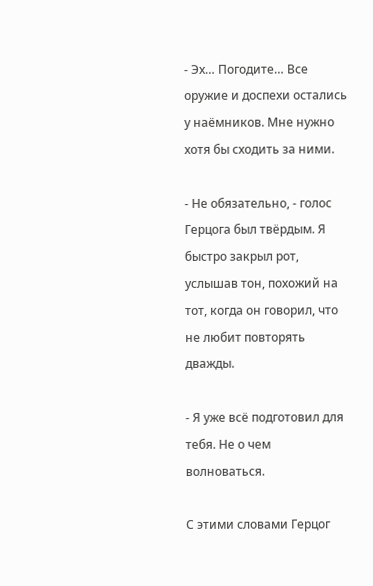- Эх… Погодите… Все оружие и доспехи остались у наёмников. Мне нужно хотя бы сходить за ними.

- Не обязательно, - голос Герцога был твёрдым. Я быстро закрыл рот, услышав тон, похожий на тот, когда он говорил, что не любит повторять дважды.

- Я уже всё подготовил для тебя. Не о чем волноваться.

С этими словами Герцог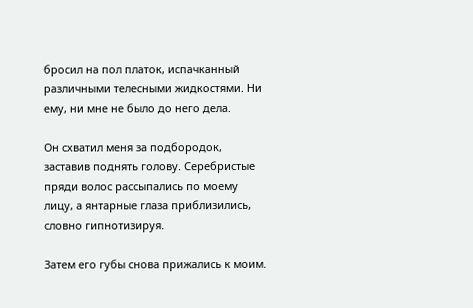бросил на пол платок, испачканный различными телесными жидкостями. Ни ему, ни мне не было до него дела.

Он схватил меня за подбородок, заставив поднять голову. Серебристые пряди волос рассыпались по моему лицу, а янтарные глаза приблизились, словно гипнотизируя.

Затем его губы снова прижались к моим.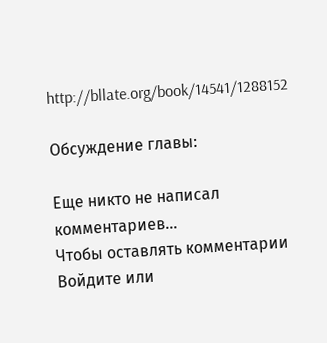http://bllate.org/book/14541/1288152

Обсуждение главы:

Еще никто не написал комментариев...
Чтобы оставлять комментарии Войдите или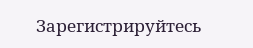Зарегистрируйтесь